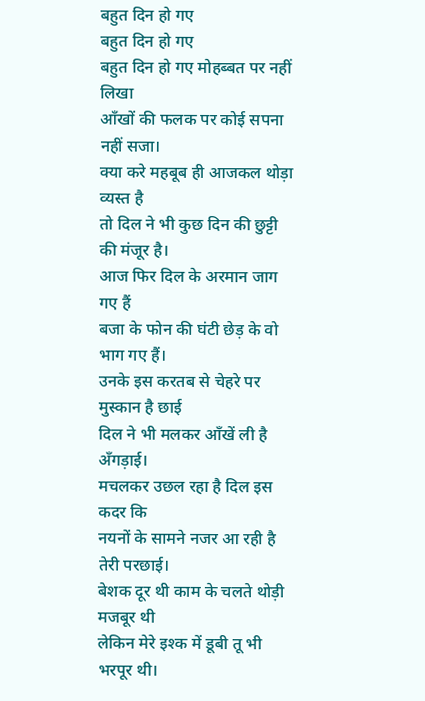बहुत दिन हो गए
बहुत दिन हो गए
बहुत दिन हो गए मोहब्बत पर नहीं लिखा
आँखों की फलक पर कोई सपना नहीं सजा।
क्या करे महबूब ही आजकल थोड़ा व्यस्त है
तो दिल ने भी कुछ दिन की छुट्टी की मंजूर है।
आज फिर दिल के अरमान जाग गए हैं
बजा के फोन की घंटी छेड़ के वो भाग गए हैं।
उनके इस करतब से चेहरे पर मुस्कान है छाई
दिल ने भी मलकर आँखें ली है अँगड़ाई।
मचलकर उछल रहा है दिल इस कदर कि
नयनों के सामने नजर आ रही है तेरी परछाई।
बेशक दूर थी काम के चलते थोड़ी मजबूर थी
लेकिन मेरे इश्क में डूबी तू भी भरपूर थी।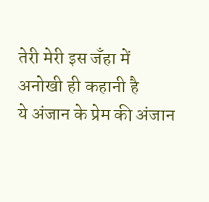तेरी मेरी इस जँहा में अनोखी ही कहानी है
ये अंजान के प्रेम की अंजान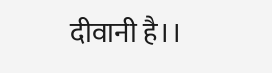दीवानी है।।